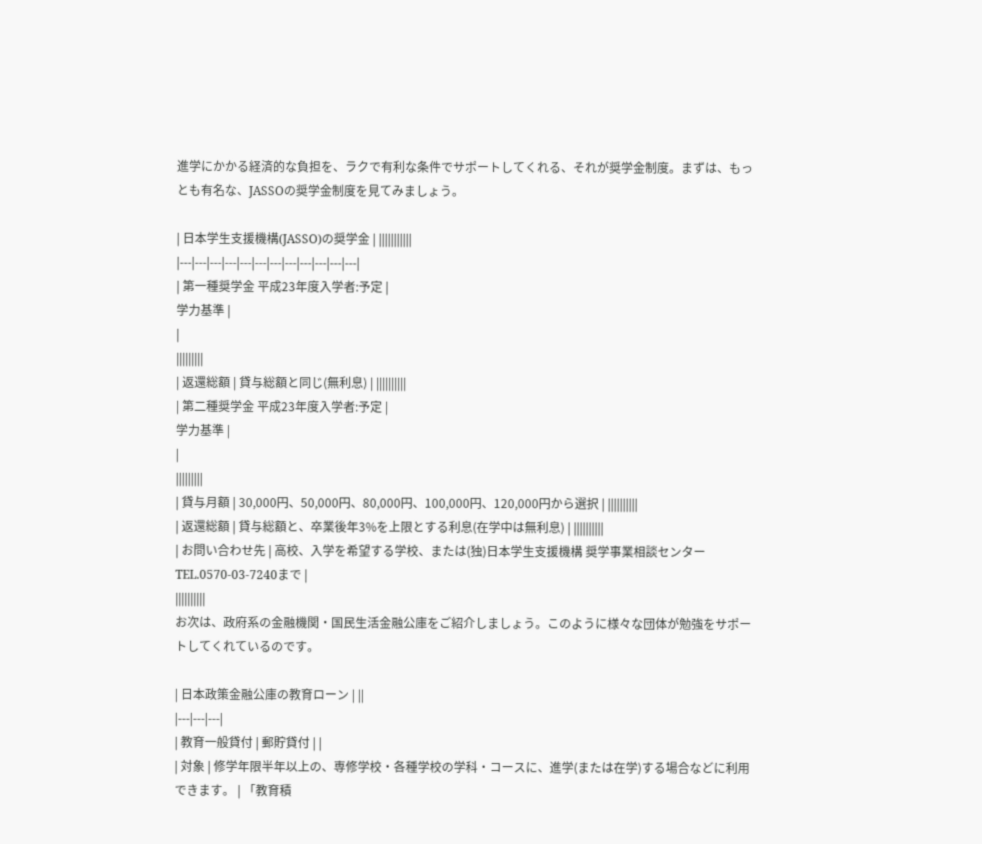進学にかかる経済的な負担を、ラクで有利な条件でサポートしてくれる、それが奨学金制度。まずは、もっとも有名な、JASSOの奨学金制度を見てみましょう。

| 日本学生支援機構(JASSO)の奨学金 | |||||||||||
|---|---|---|---|---|---|---|---|---|---|---|---|
| 第一種奨学金 平成23年度入学者:予定 |
学力基準 |
|
|||||||||
| 返還総額 | 貸与総額と同じ(無利息) | ||||||||||
| 第二種奨学金 平成23年度入学者:予定 |
学力基準 |
|
|||||||||
| 貸与月額 | 30,000円、50,000円、80,000円、100,000円、120,000円から選択 | ||||||||||
| 返還総額 | 貸与総額と、卒業後年3%を上限とする利息(在学中は無利息) | ||||||||||
| お問い合わせ先 | 高校、入学を希望する学校、または(独)日本学生支援機構 奨学事業相談センター TEL.0570-03-7240まで |
||||||||||
お次は、政府系の金融機関・国民生活金融公庫をご紹介しましょう。このように様々な団体が勉強をサポートしてくれているのです。

| 日本政策金融公庫の教育ローン | ||
|---|---|---|
| 教育一般貸付 | 郵貯貸付 | |
| 対象 | 修学年限半年以上の、専修学校・各種学校の学科・コースに、進学(または在学)する場合などに利用できます。 | 「教育積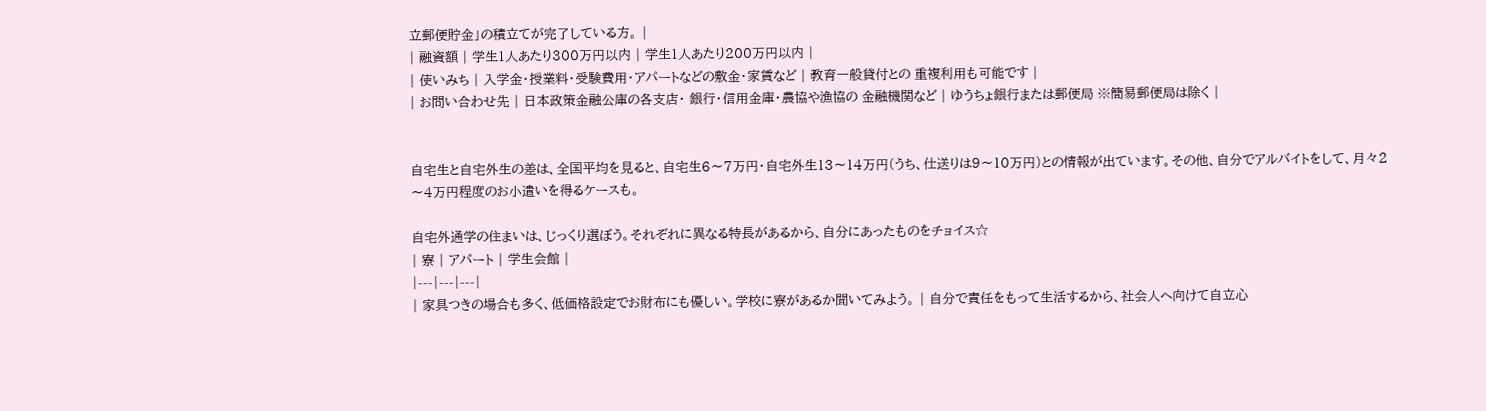立郵便貯金」の積立てが完了している方。 |
| 融資額 | 学生1人あたり300万円以内 | 学生1人あたり200万円以内 |
| 使いみち | 入学金・授業料・受験費用・アパートなどの敷金・家賃など | 教育一般貸付との 重複利用も可能です |
| お問い合わせ先 | 日本政策金融公庫の各支店・ 銀行・信用金庫・農協や漁協の 金融機関など | ゆうちょ銀行または郵便局 ※簡易郵便局は除く |


自宅生と自宅外生の差は、全国平均を見ると、自宅生6〜7万円・自宅外生13〜14万円(うち、仕送りは9〜10万円)との情報が出ています。その他、自分でアルバイトをして、月々2〜4万円程度のお小遣いを得るケースも。

自宅外通学の住まいは、じっくり選ぼう。それぞれに異なる特長があるから、自分にあったものをチョイス☆
| 寮 | アパート | 学生会館 |
|---|---|---|
| 家具つきの場合も多く、低価格設定でお財布にも優しい。学校に寮があるか聞いてみよう。 | 自分で責任をもって生活するから、社会人へ向けて自立心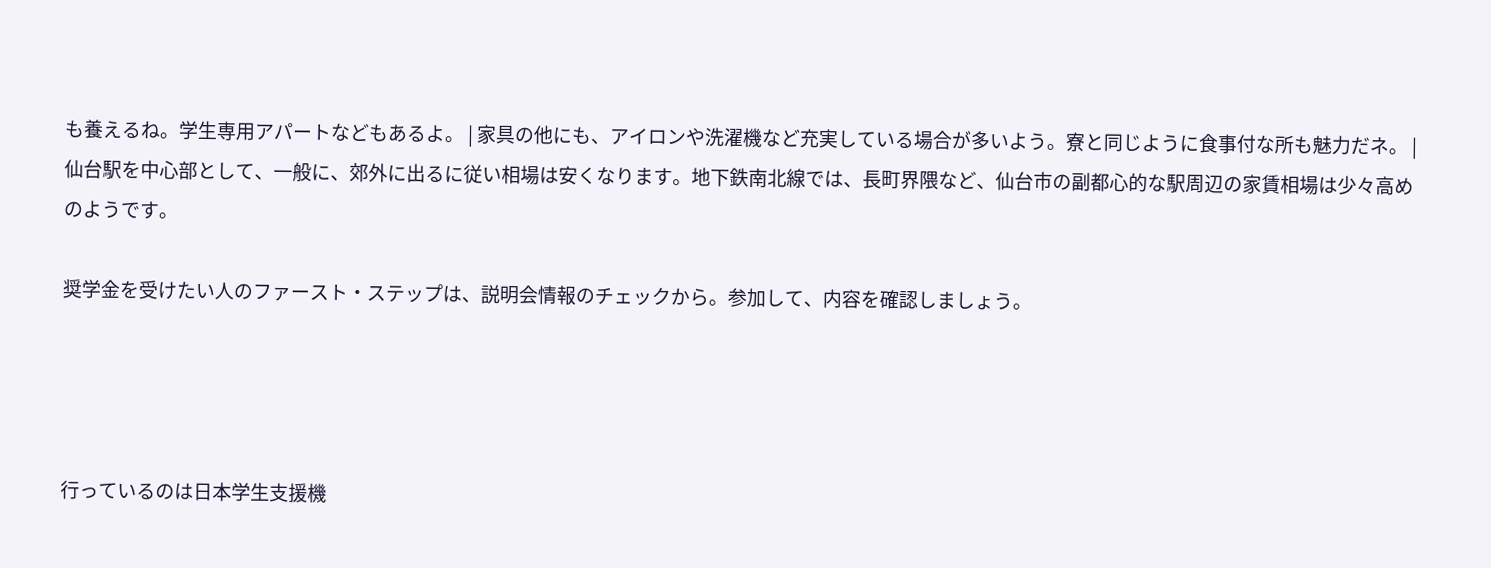も養えるね。学生専用アパートなどもあるよ。 | 家具の他にも、アイロンや洗濯機など充実している場合が多いよう。寮と同じように食事付な所も魅力だネ。 |
仙台駅を中心部として、一般に、郊外に出るに従い相場は安くなります。地下鉄南北線では、長町界隈など、仙台市の副都心的な駅周辺の家賃相場は少々高めのようです。

奨学金を受けたい人のファースト・ステップは、説明会情報のチェックから。参加して、内容を確認しましょう。




行っているのは日本学生支援機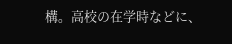構。高校の在学時などに、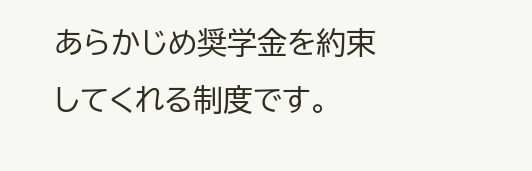あらかじめ奨学金を約束してくれる制度です。